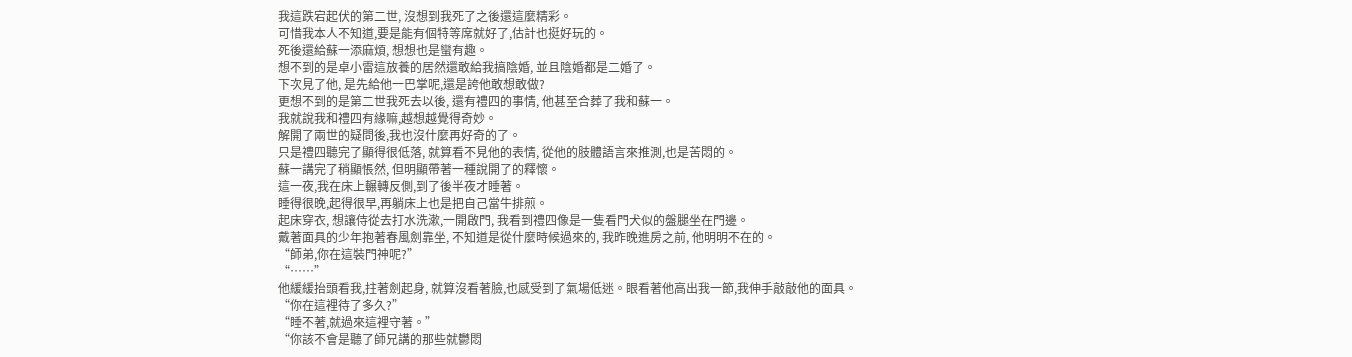我這跌宕起伏的第二世, 沒想到我死了之後還這麼精彩。
可惜我本人不知道,要是能有個特等席就好了,估計也挺好玩的。
死後還給蘇一添麻煩, 想想也是蠻有趣。
想不到的是卓小雷這放養的居然還敢給我搞陰婚, 並且陰婚都是二婚了。
下次見了他, 是先給他一巴掌呢,還是誇他敢想敢做?
更想不到的是第二世我死去以後, 還有禮四的事情, 他甚至合葬了我和蘇一。
我就說我和禮四有緣嘛,越想越覺得奇妙。
解開了兩世的疑問後,我也沒什麼再好奇的了。
只是禮四聽完了顯得很低落, 就算看不見他的表情, 從他的肢體語言來推測,也是苦悶的。
蘇一講完了稍顯悵然, 但明顯帶著一種說開了的釋懷。
這一夜,我在床上輾轉反側,到了後半夜才睡著。
睡得很晚,起得很早,再躺床上也是把自己當牛排煎。
起床穿衣, 想讓侍從去打水洗漱,一開啟門, 我看到禮四像是一隻看門犬似的盤腿坐在門邊。
戴著面具的少年抱著春風劍靠坐, 不知道是從什麼時候過來的, 我昨晚進房之前, 他明明不在的。
“師弟,你在這裝門神呢?”
“……”
他緩緩抬頭看我,拄著劍起身, 就算沒看著臉,也感受到了氣場低迷。眼看著他高出我一節,我伸手敲敲他的面具。
“你在這裡待了多久?”
“睡不著,就過來這裡守著。”
“你該不會是聽了師兄講的那些就鬱悶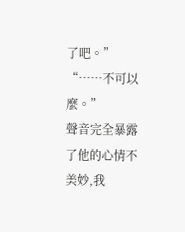了吧。”
“……不可以麼。”
聲音完全暴露了他的心情不美妙,我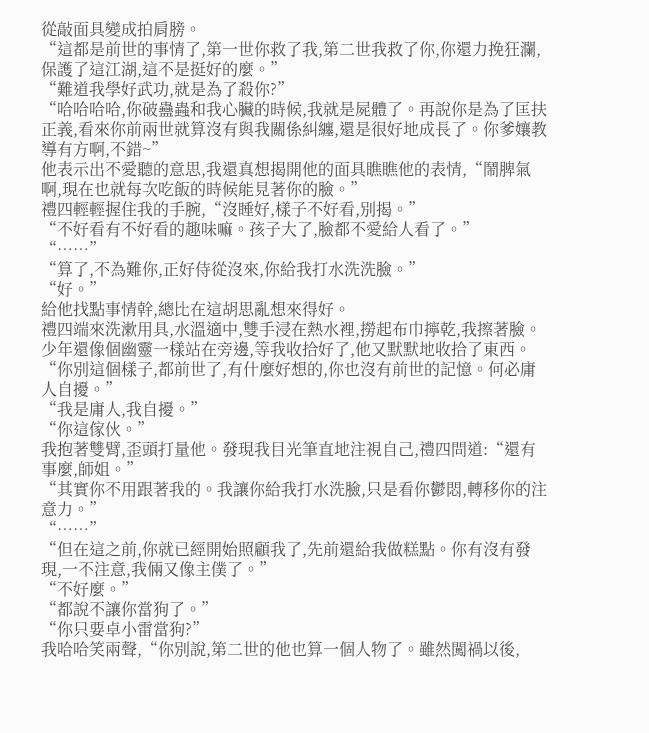從敲面具變成拍肩膀。
“這都是前世的事情了,第一世你救了我,第二世我救了你,你還力挽狂瀾,保護了這江湖,這不是挺好的麼。”
“難道我學好武功,就是為了殺你?”
“哈哈哈哈,你破蠱蟲和我心臟的時候,我就是屍體了。再說你是為了匡扶正義,看來你前兩世就算沒有與我關係糾纏,還是很好地成長了。你爹孃教導有方啊,不錯~”
他表示出不愛聽的意思,我還真想揭開他的面具瞧瞧他的表情,“鬧脾氣啊,現在也就每次吃飯的時候能見著你的臉。”
禮四輕輕握住我的手腕,“沒睡好,樣子不好看,別揭。”
“不好看有不好看的趣味嘛。孩子大了,臉都不愛給人看了。”
“……”
“算了,不為難你,正好侍從沒來,你給我打水洗洗臉。”
“好。”
給他找點事情幹,總比在這胡思亂想來得好。
禮四端來洗漱用具,水溫適中,雙手浸在熱水裡,撈起布巾擰乾,我擦著臉。
少年還像個幽靈一樣站在旁邊,等我收拾好了,他又默默地收拾了東西。
“你別這個樣子,都前世了,有什麼好想的,你也沒有前世的記憶。何必庸人自擾。”
“我是庸人,我自擾。”
“你這傢伙。”
我抱著雙臂,歪頭打量他。發現我目光筆直地注視自己,禮四問道:“還有事麼,師姐。”
“其實你不用跟著我的。我讓你給我打水洗臉,只是看你鬱悶,轉移你的注意力。”
“……”
“但在這之前,你就已經開始照顧我了,先前還給我做糕點。你有沒有發現,一不注意,我倆又像主僕了。”
“不好麼。”
“都說不讓你當狗了。”
“你只要卓小雷當狗?”
我哈哈笑兩聲,“你別說,第二世的他也算一個人物了。雖然闖禍以後,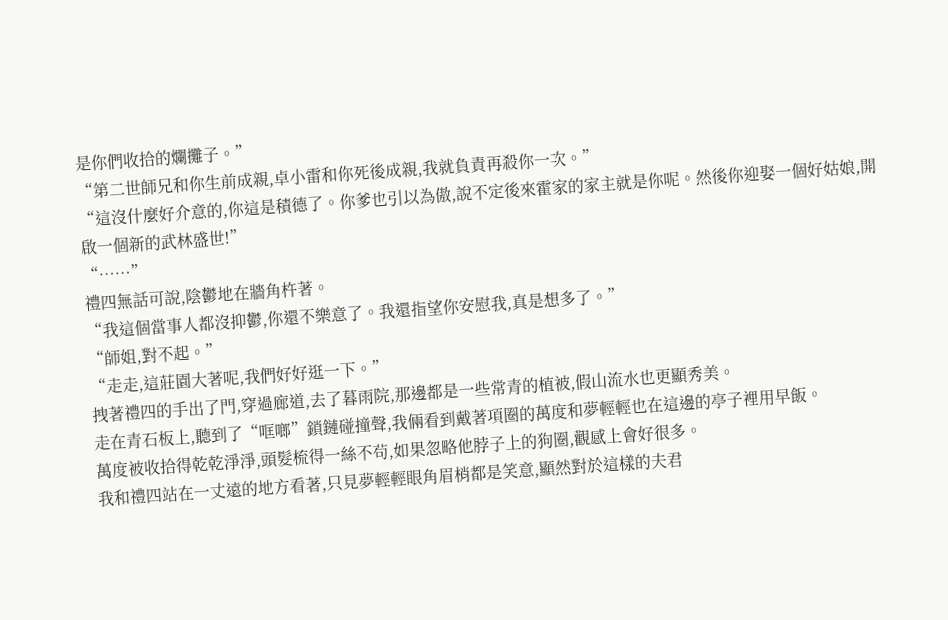是你們收拾的爛攤子。”
“第二世師兄和你生前成親,卓小雷和你死後成親,我就負責再殺你一次。”
“這沒什麼好介意的,你這是積德了。你爹也引以為傲,說不定後來霍家的家主就是你呢。然後你迎娶一個好姑娘,開啟一個新的武林盛世!”
“……”
禮四無話可說,陰鬱地在牆角杵著。
“我這個當事人都沒抑鬱,你還不樂意了。我還指望你安慰我,真是想多了。”
“師姐,對不起。”
“走走,這莊園大著呢,我們好好逛一下。”
拽著禮四的手出了門,穿過廊道,去了暮雨院,那邊都是一些常青的植被,假山流水也更顯秀美。
走在青石板上,聽到了“哐啷”鎖鏈碰撞聲,我倆看到戴著項圈的萬度和夢輕輕也在這邊的亭子裡用早飯。
萬度被收拾得乾乾淨淨,頭髮梳得一絲不茍,如果忽略他脖子上的狗圈,觀感上會好很多。
我和禮四站在一丈遠的地方看著,只見夢輕輕眼角眉梢都是笑意,顯然對於這樣的夫君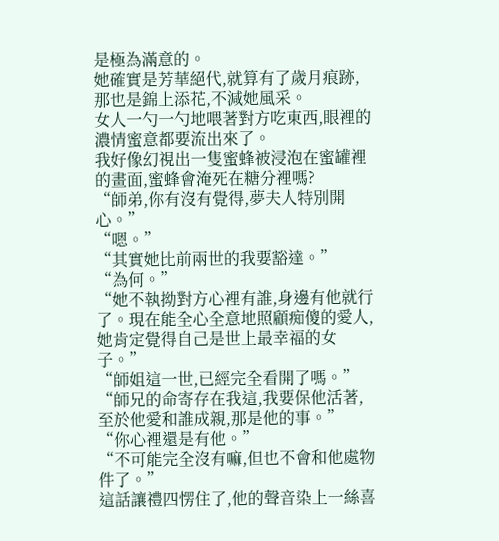是極為滿意的。
她確實是芳華絕代,就算有了歲月痕跡,那也是錦上添花,不減她風采。
女人一勺一勺地喂著對方吃東西,眼裡的濃情蜜意都要流出來了。
我好像幻視出一隻蜜蜂被浸泡在蜜罐裡的畫面,蜜蜂會淹死在糖分裡嗎?
“師弟,你有沒有覺得,夢夫人特別開心。”
“嗯。”
“其實她比前兩世的我要豁達。”
“為何。”
“她不執拗對方心裡有誰,身邊有他就行了。現在能全心全意地照顧痴傻的愛人,她肯定覺得自己是世上最幸福的女子。”
“師姐這一世,已經完全看開了嗎。”
“師兄的命寄存在我這,我要保他活著,至於他愛和誰成親,那是他的事。”
“你心裡還是有他。”
“不可能完全沒有嘛,但也不會和他處物件了。”
這話讓禮四愣住了,他的聲音染上一絲喜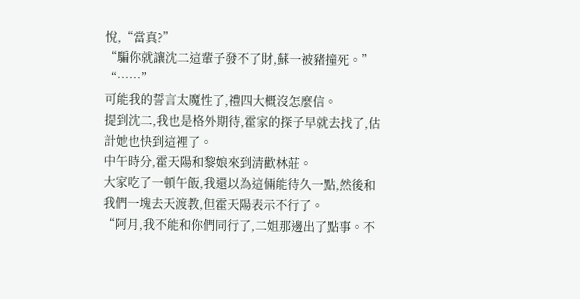悅,“當真?”
“騙你就讓沈二這輩子發不了財,蘇一被豬撞死。”
“……”
可能我的誓言太魔性了,禮四大概沒怎麼信。
提到沈二,我也是格外期待,霍家的探子早就去找了,估計她也快到這裡了。
中午時分,霍天陽和黎娘來到清歡林莊。
大家吃了一頓午飯,我還以為這倆能待久一點,然後和我們一塊去天渡教,但霍天陽表示不行了。
“阿月,我不能和你們同行了,二姐那邊出了點事。不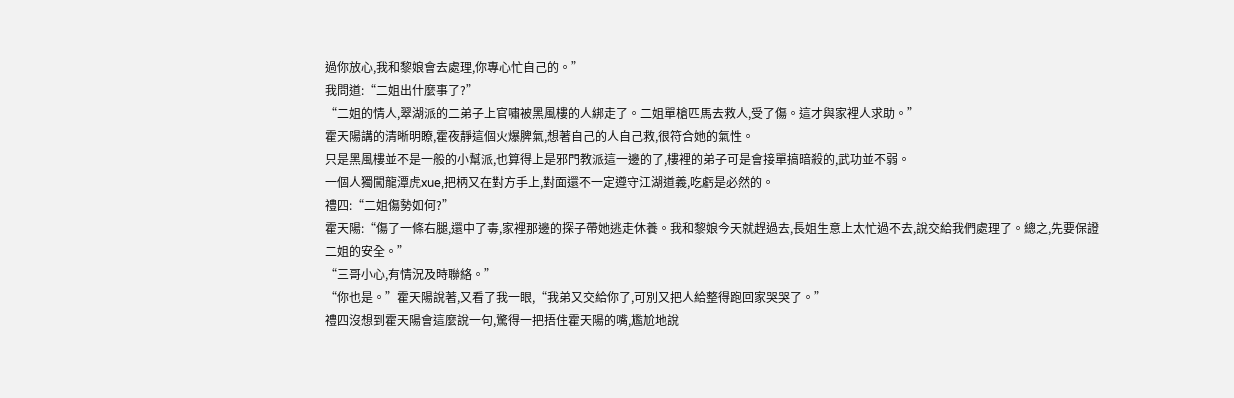過你放心,我和黎娘會去處理,你專心忙自己的。”
我問道:“二姐出什麼事了?”
“二姐的情人,翠湖派的二弟子上官嘯被黑風樓的人綁走了。二姐單槍匹馬去救人,受了傷。這才與家裡人求助。”
霍天陽講的清晰明瞭,霍夜靜這個火爆脾氣,想著自己的人自己救,很符合她的氣性。
只是黑風樓並不是一般的小幫派,也算得上是邪門教派這一邊的了,樓裡的弟子可是會接單搞暗殺的,武功並不弱。
一個人獨闖龍潭虎xue,把柄又在對方手上,對面還不一定遵守江湖道義,吃虧是必然的。
禮四:“二姐傷勢如何?”
霍天陽:“傷了一條右腿,還中了毒,家裡那邊的探子帶她逃走休養。我和黎娘今天就趕過去,長姐生意上太忙過不去,說交給我們處理了。總之,先要保證二姐的安全。”
“三哥小心,有情況及時聯絡。”
“你也是。”霍天陽說著,又看了我一眼,“我弟又交給你了,可別又把人給整得跑回家哭哭了。”
禮四沒想到霍天陽會這麼說一句,驚得一把捂住霍天陽的嘴,尷尬地說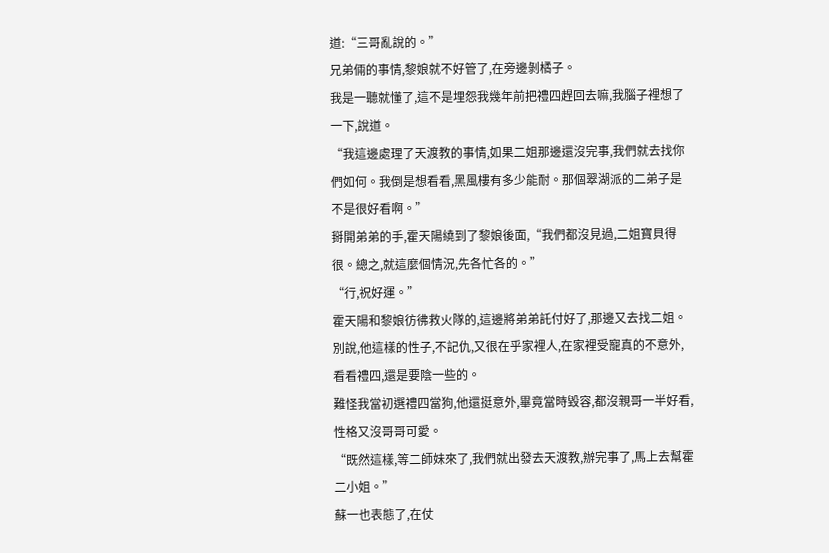道:“三哥亂說的。”
兄弟倆的事情,黎娘就不好管了,在旁邊剝橘子。
我是一聽就懂了,這不是埋怨我幾年前把禮四趕回去嘛,我腦子裡想了一下,說道。
“我這邊處理了天渡教的事情,如果二姐那邊還沒完事,我們就去找你們如何。我倒是想看看,黑風樓有多少能耐。那個翠湖派的二弟子是不是很好看啊。”
掰開弟弟的手,霍天陽繞到了黎娘後面,“我們都沒見過,二姐寶貝得很。總之,就這麼個情況,先各忙各的。”
“行,祝好運。”
霍天陽和黎娘彷彿救火隊的,這邊將弟弟託付好了,那邊又去找二姐。
別說,他這樣的性子,不記仇,又很在乎家裡人,在家裡受寵真的不意外,看看禮四,還是要陰一些的。
難怪我當初選禮四當狗,他還挺意外,畢竟當時毀容,都沒親哥一半好看,性格又沒哥哥可愛。
“既然這樣,等二師妹來了,我們就出發去天渡教,辦完事了,馬上去幫霍二小姐。”
蘇一也表態了,在仗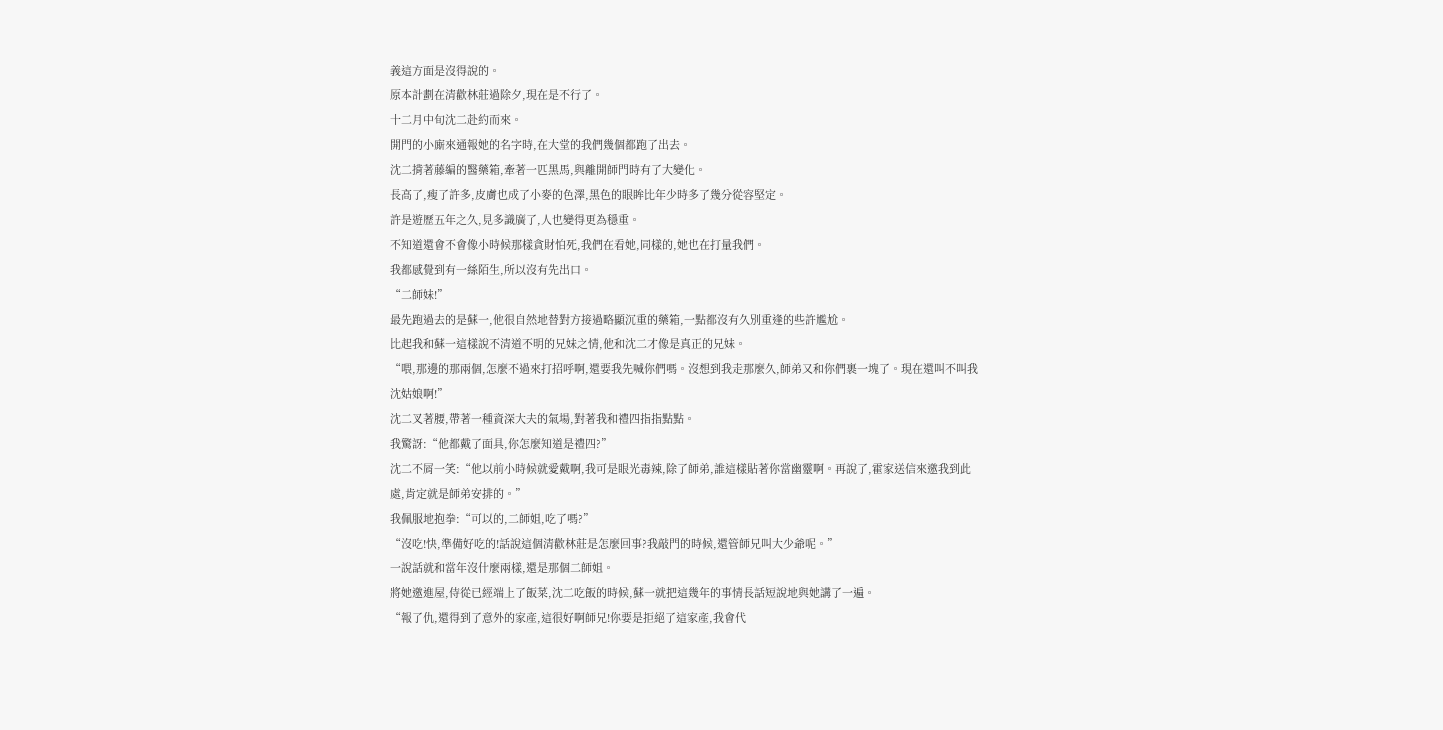義這方面是沒得說的。
原本計劃在清歡林莊過除夕,現在是不行了。
十二月中旬沈二赴約而來。
開門的小廝來通報她的名字時,在大堂的我們幾個都跑了出去。
沈二揹著藤編的醫藥箱,牽著一匹黑馬,與離開師門時有了大變化。
長高了,瘦了許多,皮膚也成了小麥的色澤,黑色的眼眸比年少時多了幾分從容堅定。
許是遊歷五年之久,見多識廣了,人也變得更為穩重。
不知道還會不會像小時候那樣貪財怕死,我們在看她,同樣的,她也在打量我們。
我都感覺到有一絲陌生,所以沒有先出口。
“二師妹!”
最先跑過去的是蘇一,他很自然地替對方接過略顯沉重的藥箱,一點都沒有久別重逢的些許尷尬。
比起我和蘇一這樣說不清道不明的兄妹之情,他和沈二才像是真正的兄妹。
“喂,那邊的那兩個,怎麼不過來打招呼啊,還要我先喊你們嗎。沒想到我走那麼久,師弟又和你們裹一塊了。現在還叫不叫我沈姑娘啊!”
沈二叉著腰,帶著一種資深大夫的氣場,對著我和禮四指指點點。
我驚訝:“他都戴了面具,你怎麼知道是禮四?”
沈二不屑一笑:“他以前小時候就愛戴啊,我可是眼光毒辣,除了師弟,誰這樣貼著你當幽靈啊。再說了,霍家送信來邀我到此處,肯定就是師弟安排的。”
我佩服地抱拳:“可以的,二師姐,吃了嗎?”
“沒吃!快,準備好吃的!話說這個清歡林莊是怎麼回事?我敲門的時候,還管師兄叫大少爺呢。”
一說話就和當年沒什麼兩樣,還是那個二師姐。
將她邀進屋,侍從已經端上了飯菜,沈二吃飯的時候,蘇一就把這幾年的事情長話短說地與她講了一遍。
“報了仇,還得到了意外的家產,這很好啊師兄!你要是拒絕了這家產,我會代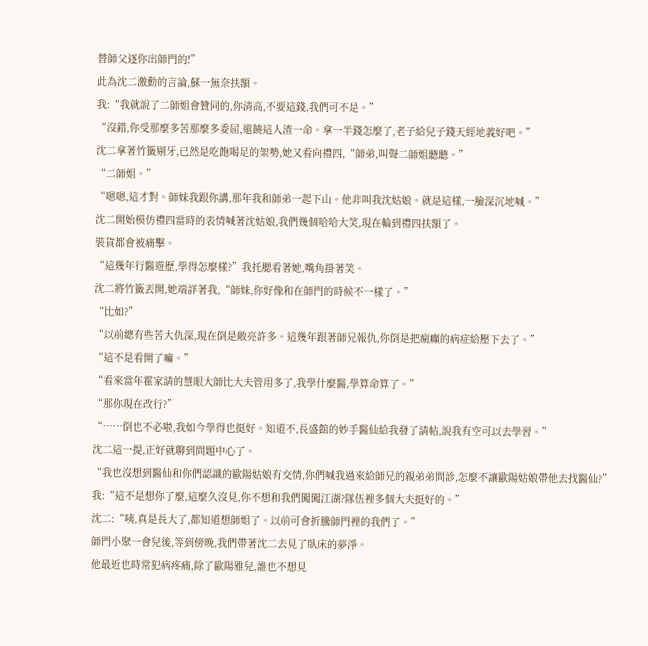替師父逐你出師門的!”
此為沈二激動的言論,蘇一無奈扶額。
我:“我就說了二師姐會贊同的,你清高,不要這錢,我們可不是。”
“沒錯,你受那麼多苦那麼多委屈,還饒這人渣一命。拿一半錢怎麼了,老子給兒子錢天經地義好吧。”
沈二拿著竹籤剔牙,已然是吃飽喝足的架勢,她又看向禮四,“師弟,叫聲二師姐聽聽。”
“二師姐。”
“嗯嗯,這才對。師妹我跟你講,那年我和師弟一起下山。他非叫我沈姑娘。就是這樣,一臉深沉地喊。”
沈二開始模仿禮四當時的表情喊著沈姑娘,我們幾個哈哈大笑,現在輪到禮四扶額了。
裝貨都會被痛擊。
“這幾年行醫遊歷,學得怎麼樣?”我托腮看著她,嘴角掛著笑。
沈二將竹籤丟開,她端詳著我,“師妹,你好像和在師門的時候不一樣了。”
“比如?”
“以前總有些苦大仇深,現在倒是敞亮許多。這幾年跟著師兄報仇,你倒是把瘋癲的病症給壓下去了。”
“這不是看開了嘛。”
“看來當年霍家請的慧眼大師比大夫管用多了,我學什麼醫,學算命算了。”
“那你現在改行?”
“……倒也不必啦,我如今學得也挺好。知道不,長盛館的妙手醫仙給我發了請帖,說我有空可以去學習。”
沈二這一提,正好就聊到問題中心了。
“我也沒想到醫仙和你們認識的歐陽姑娘有交情,你們喊我過來給師兄的親弟弟問診,怎麼不讓歐陽姑娘帶他去找醫仙?”
我:“這不是想你了麼,這麼久沒見,你不想和我們闖闖江湖?隊伍裡多個大夫挺好的。”
沈二:“咦,真是長大了,都知道想師姐了。以前可會折騰師門裡的我們了。”
師門小聚一會兒後,等到傍晚,我們帶著沈二去見了臥床的夢淨。
他最近也時常犯病疼痛,除了歐陽雅兒,誰也不想見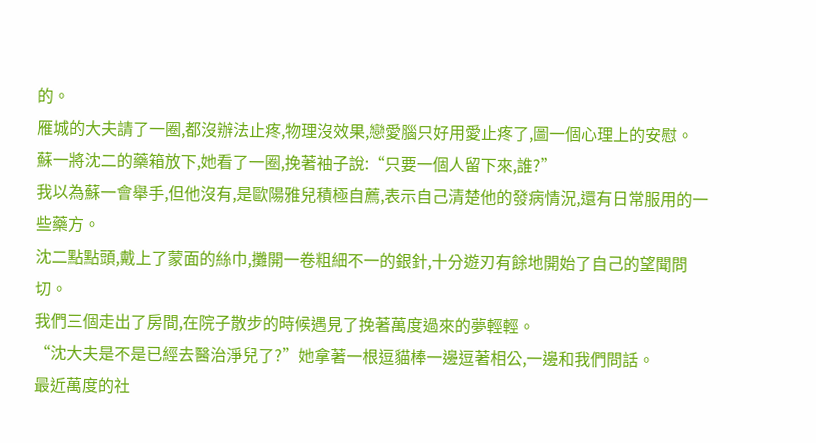的。
雁城的大夫請了一圈,都沒辦法止疼,物理沒效果,戀愛腦只好用愛止疼了,圖一個心理上的安慰。
蘇一將沈二的藥箱放下,她看了一圈,挽著袖子說:“只要一個人留下來,誰?”
我以為蘇一會舉手,但他沒有,是歐陽雅兒積極自薦,表示自己清楚他的發病情況,還有日常服用的一些藥方。
沈二點點頭,戴上了蒙面的絲巾,攤開一卷粗細不一的銀針,十分遊刃有餘地開始了自己的望聞問切。
我們三個走出了房間,在院子散步的時候遇見了挽著萬度過來的夢輕輕。
“沈大夫是不是已經去醫治淨兒了?”她拿著一根逗貓棒一邊逗著相公,一邊和我們問話。
最近萬度的社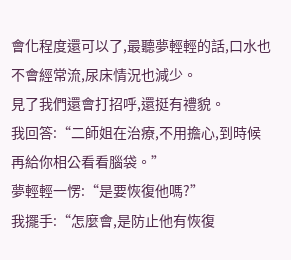會化程度還可以了,最聽夢輕輕的話,口水也不會經常流,尿床情況也減少。
見了我們還會打招呼,還挺有禮貌。
我回答:“二師姐在治療,不用擔心,到時候再給你相公看看腦袋。”
夢輕輕一愣:“是要恢復他嗎?”
我擺手:“怎麼會,是防止他有恢復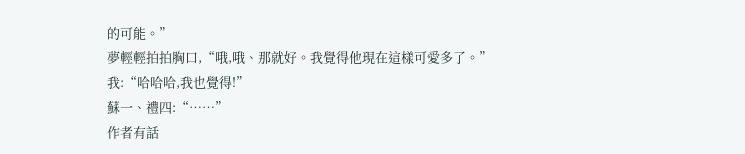的可能。”
夢輕輕拍拍胸口,“哦,哦、那就好。我覺得他現在這樣可愛多了。”
我:“哈哈哈,我也覺得!”
蘇一、禮四:“……”
作者有話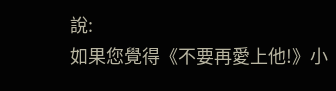說:
如果您覺得《不要再愛上他!》小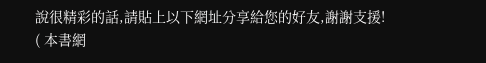說很精彩的話,請貼上以下網址分享給您的好友,謝謝支援!
( 本書網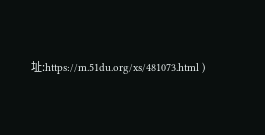址:https://m.51du.org/xs/481073.html )